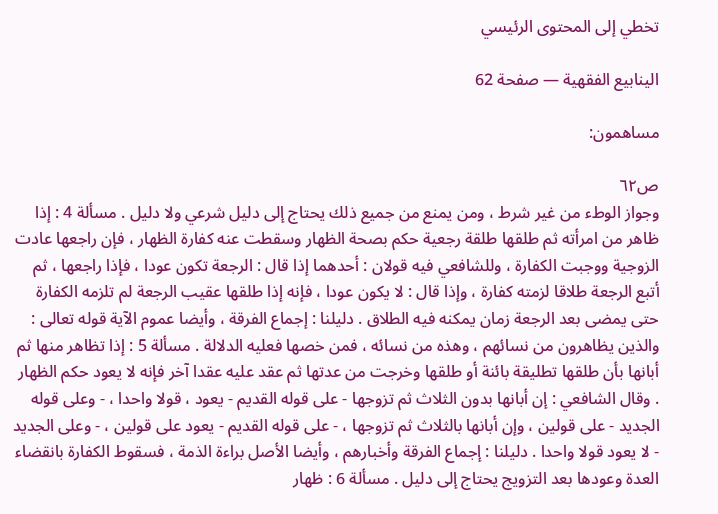تخطي إلى المحتوى الرئيسي

الينابيع الفقهية — صفحة 62

مساهمون:

ص٦٢
وجواز الوطء من غير شرط ، ومن يمنع من جميع ذلك يحتاج إلى دليل شرعي ولا دليل . مسألة 4 : إذا ظاهر من امرأته ثم طلقها طلقة رجعية حكم بصحة الظهار وسقطت عنه كفارة الظهار ، فإن راجعها عادت الزوجية ووجبت الكفارة ، وللشافعي فيه قولان : أحدهما إذا قال : الرجعة تكون عودا ، فإذا راجعها ، ثم أتبع الرجعة طلاقا لزمته كفارة ، وإذا قال : لا يكون عودا ، فإنه إذا طلقها عقيب الرجعة لم تلزمه الكفارة حتى يمضى بعد الرجعة زمان يمكنه فيه الطلاق . دليلنا : إجماع الفرقة ، وأيضا عموم الآية قوله تعالى : والذين يظاهرون من نسائهم ، وهذه من نسائه ، فمن خصها فعليه الدلالة . مسألة 5 : إذا تظاهر منها ثم أبانها بأن طلقها تطليقة بائنة أو طلقها وخرجت من عدتها ثم عقد عليه عقدا آخر فإنه لا يعود حكم الظهار . وقال الشافعي : إن أبانها بدون الثلاث ثم تزوجها - على قوله القديم - يعود ، قولا واحدا ، - وعلى قوله الجديد - على قولين ، وإن أبانها بالثلاث ثم تزوجها ، - على قوله القديم - يعود على قولين ، - وعلى الجديد - لا يعود قولا واحدا . دليلنا : إجماع الفرقة وأخبارهم ، وأيضا الأصل براءة الذمة ، فسقوط الكفارة بانقضاء العدة وعودها بعد التزويج يحتاج إلى دليل . مسألة 6 : ظهار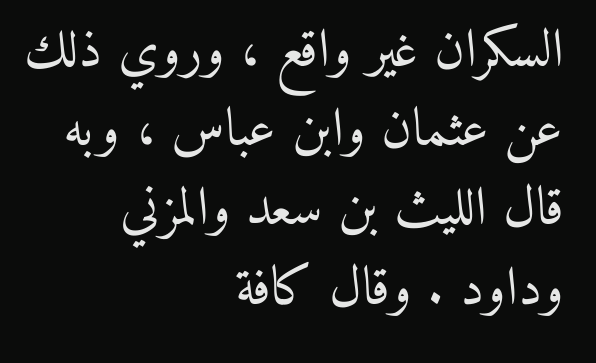السكران غير واقع ، وروي ذلك عن عثمان وابن عباس ، وبه قال الليث بن سعد والمزني وداود . وقال كافة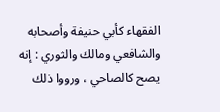الفقهاء كأبي حنيفة وأصحابه والشافعي ومالك والثوري : إنه يصح كالصاحي ، ورووا ذلك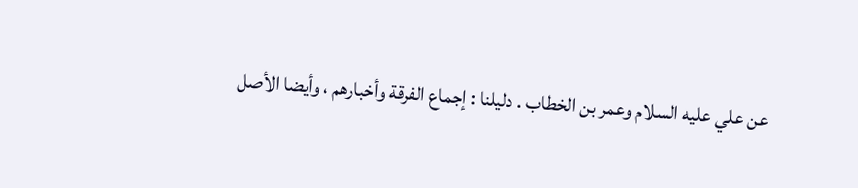عن علي عليه السلام وعمر بن الخطاب . دليلنا : إجماع الفرقة وأخبارهم ، وأيضا الأصل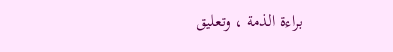براءة الذمة ، وتعليق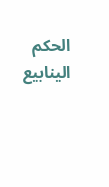الحكم
الينابيع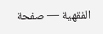الفقهية — صفحة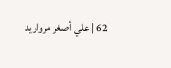62 | علي أصغر مرواريد